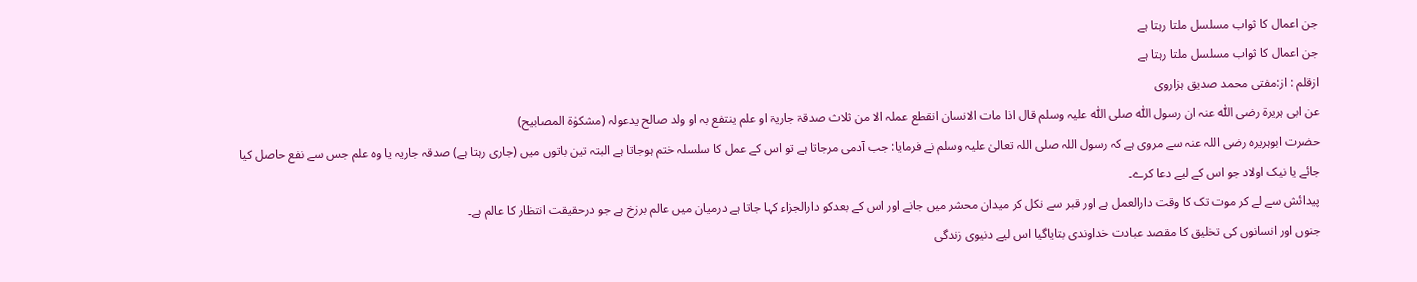جن اعمال کا ثواب مسلسل ملتا رہتا ہے
جن اعمال کا ثواب مسلسل ملتا رہتا ہے
ازقلم : از:مفتی محمد صدیق ہزاروی
عن ابی ہریرۃ رضی اللّٰہ عنہ ان رسول اللّٰہ صلی اللّٰہ علیہ وسلم قال اذا مات الانسان انقطع عملہ الا من ثلاث صدقۃ جاریۃ او علم ینتفع بہ او ولد صالح یدعولہ (مشکوٰۃ المصابیح)
حضرت ابوہریرہ رضی اللہ عنہ سے مروی ہے کہ رسول اللہ صلی اللہ تعالیٰ علیہ وسلم نے فرمایا: جب آدمی مرجاتا ہے تو اس کے عمل کا سلسلہ ختم ہوجاتا ہے البتہ تین باتوں میں (جاری رہتا ہے) صدقہ جاریہ یا وہ علم جس سے نفع حاصل کیا جائے یا نیک اولاد جو اس کے لیے دعا کرے۔
پیدائش سے لے کر موت تک کا وقت دارالعمل ہے اور قبر سے نکل کر میدان محشر میں جانے اور اس کے بعدکو دارالجزاء کہا جاتا ہے درمیان میں عالم برزخ ہے جو درحقیقت انتظار کا عالم ہے۔
جنوں اور انسانوں کی تخلیق کا مقصد عبادت خداوندی بتایاگیا اس لیے دنیوی زندگی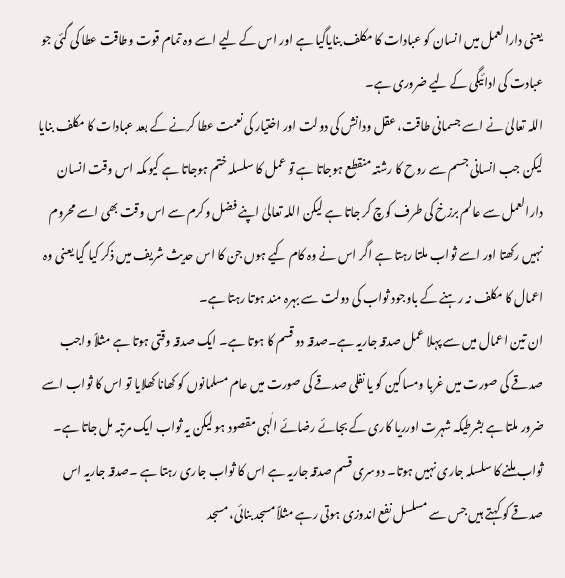یعنی دارالعمل میں انسان کو عبادات کا مکلف بنایاگیا ہے اور اس کے لیے اسے وہ تمام قوت وطاقت عطا کی گئی جو عبادت کی ادائیگی کے لیے ضروری ہے۔
اللہ تعالیٰ نے اسے جسمانی طاقت، عقل ودانش کی دولت اور اختیار کی نعمت عطا کرنے کے بعد عبادات کا مکلف بنایا لیکن جب انسانی جسم سے روح کا رشتہ منقطع ہوجاتا ہے تو عمل کا سلسلہ ختم ہوجاتا ہے کیوںکہ اس وقت انسان دارالعمل سے عالم برزخ کی طرف کوچ کر جاتا ہے لیکن اللہ تعالیٰ اپنے فضل وکرم سے اس وقت بھی اسے محروم نہیں رکھتا اور اسے ثواب ملتا رہتا ہے اگر اس نے وہ کام کیے ہوں جن کا اس حدیث شریف میں ذکر کیا گیا یعنی وہ اعمال کا مکلف نہ رہنے کے باوجود ثواب کی دولت سے بہرہ مند ہوتا رہتا ہے۔
ان تین اعمال میں سے پہلا عمل صدقہ جاریہ ہے۔صدقہ دو قسم کا ہوتا ہے۔ ایک صدقہ وقتی ہوتا ہے مثلاً واجب صدقے کی صورت میں غربا ومساکین کو یا نفلی صدقے کی صورت میں عام مسلمانوں کو کھانا کھلایا تو اس کا ثواب اسے ضرور ملتا ہے بشرطیکہ شہرت اورریا کاری کے بجائے رضائے الٰہی مقصود ہو لیکن یہ ثواب ایک مرتبہ مل جاتا ہے۔ ثواب ملنے کا سلسلہ جاری نہیں ہوتا۔ دوسری قسم صدقہ جاریہ ہے اس کا ثواب جاری رہتا ہے ۔صدقہ جاریہ اس صدقے کو کہتے ہیں جس سے مسلسل نفع اندوزی ہوتی رہے مثلاً مسجد بنائی، مسجد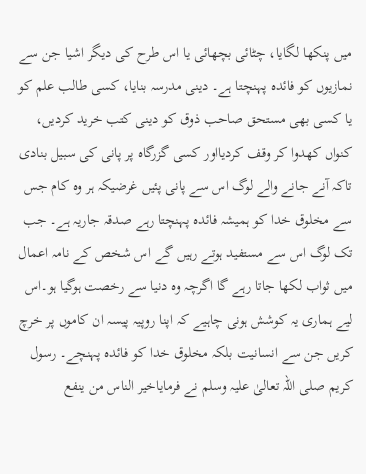میں پنکھا لگایا، چٹائی بچھائی یا اس طرح کی دیگر اشیا جن سے نمازیوں کو فائدہ پہنچتا ہے۔ دینی مدرسہ بنایا، کسی طالب علم کو یا کسی بھی مستحق صاحب ذوق کو دینی کتب خرید کردیں، کنواں کھدوا کر وقف کردیااور کسی گزرگاہ پر پانی کی سبیل بنادی تاکہ آنے جانے والے لوگ اس سے پانی پئیں غرضیکہ ہر وہ کام جس سے مخلوق خدا کو ہمیشہ فائدہ پہنچتا رہے صدقہ جاریہ ہے۔ جب تک لوگ اس سے مستفید ہوتے رہیں گے اس شخص کے نامہ اعمال میں ثواب لکھا جاتا رہے گا اگرچہ وہ دنیا سے رخصت ہوگیا ہو۔اس لیے ہماری یہ کوشش ہونی چاہیے کہ اپنا روپیہ پیسہ ان کاموں پر خرچ کریں جن سے انسانیت بلکہ مخلوق خدا کو فائدہ پہنچے۔ رسول کریم صلی اللہ تعالیٰ علیہ وسلم نے فرمایاخیر الناس من ینفع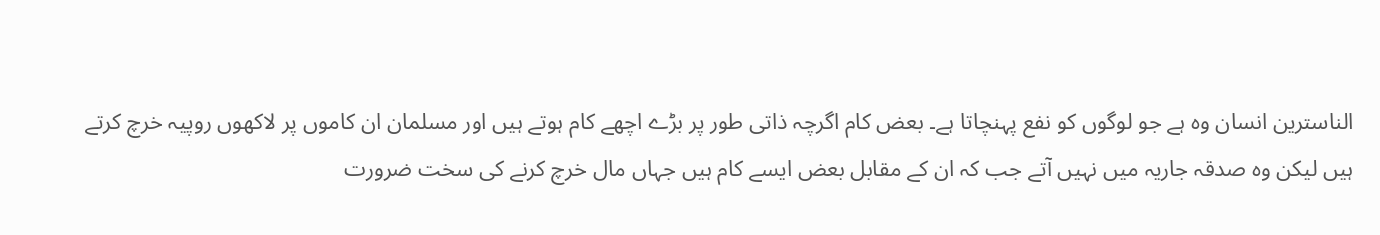الناسترین انسان وہ ہے جو لوگوں کو نفع پہنچاتا ہے۔ بعض کام اگرچہ ذاتی طور پر بڑے اچھے کام ہوتے ہیں اور مسلمان ان کاموں پر لاکھوں روپیہ خرچ کرتے ہیں لیکن وہ صدقہ جاریہ میں نہیں آتے جب کہ ان کے مقابل بعض ایسے کام ہیں جہاں مال خرچ کرنے کی سخت ضرورت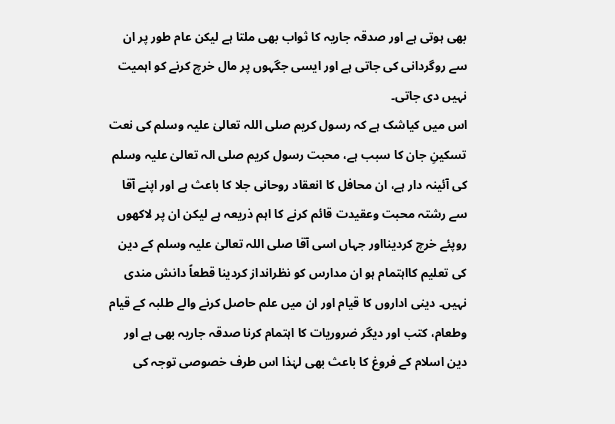بھی ہوتی ہے اور صدقہ جاریہ کا ثواب بھی ملتا ہے لیکن عام طور پر ان سے روگردانی کی جاتی ہے اور ایسی جگہوں پر مال خرچ کرنے کو اہمیت نہیں دی جاتی۔
اس میں کیاشک ہے کہ رسول کریم صلی اللہ تعالیٰ علیہ وسلم کی نعت تسکینِ جان کا سبب ہے، محبت رسول کریم صلی الہ تعالیٰ علیہ وسلم کی آئینہ دار ہے، ان محافل کا انعقاد روحانی جلا کا باعث ہے اور اپنے آقا سے رشتہ محبت وعقیدت قائم کرنے کا اہم ذریعہ ہے لیکن ان پر لاکھوں روپئے خرچ کردینااور جہاں اسی آقا صلی اللہ تعالیٰ علیہ وسلم کے دین کی تعلیم کااہتمام ہو ان مدارس کو نظرانداز کردینا قطعاً دانش مندی نہیں۔ دینی اداروں کا قیام اور ان میں علم حاصل کرنے والے طلبہ کے قیام وطعام، کتب اور دیگر ضروریات کا اہتمام کرنا صدقہ جاریہ بھی ہے اور دین اسلام کے فروغ کا باعث بھی لہٰذا اس طرف خصوصی توجہ کی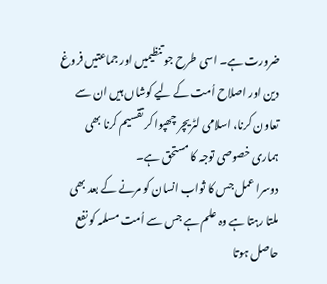ضرورت ہے۔ اسی طرح جو تنظیمیں اور جماعتیں فروغ دین اور اصلاح اُمت کے لیے کوشاں ہیں ان سے تعاون کرنا، اسلامی لٹریچر چھپوا کر تقسیم کرنا بھی ہماری خصوصی توجہ کا مستحق ہے۔
دوسرا عمل جس کا ثواب انسان کو مرنے کے بعد بھی ملتا رہتا ہے وہ علم ہے جس سے اُمت مسلمہ کو نفع حاصل ہوتا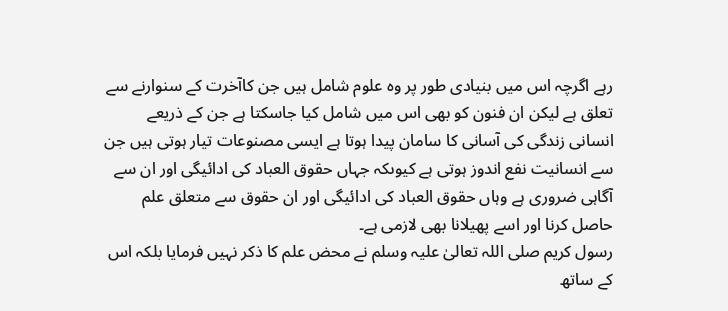رہے اگرچہ اس میں بنیادی طور پر وہ علوم شامل ہیں جن کاآخرت کے سنوارنے سے تعلق ہے لیکن ان فنون کو بھی اس میں شامل کیا جاسکتا ہے جن کے ذریعے انسانی زندگی کی آسانی کا سامان پیدا ہوتا ہے ایسی مصنوعات تیار ہوتی ہیں جن سے انسانیت نفع اندوز ہوتی ہے کیوںکہ جہاں حقوق العباد کی ادائیگی اور ان سے آگاہی ضروری ہے وہاں حقوق العباد کی ادائیگی اور ان حقوق سے متعلق علم حاصل کرنا اور اسے پھیلانا بھی لازمی ہے۔
رسول کریم صلی اللہ تعالیٰ علیہ وسلم نے محض علم کا ذکر نہیں فرمایا بلکہ اس کے ساتھ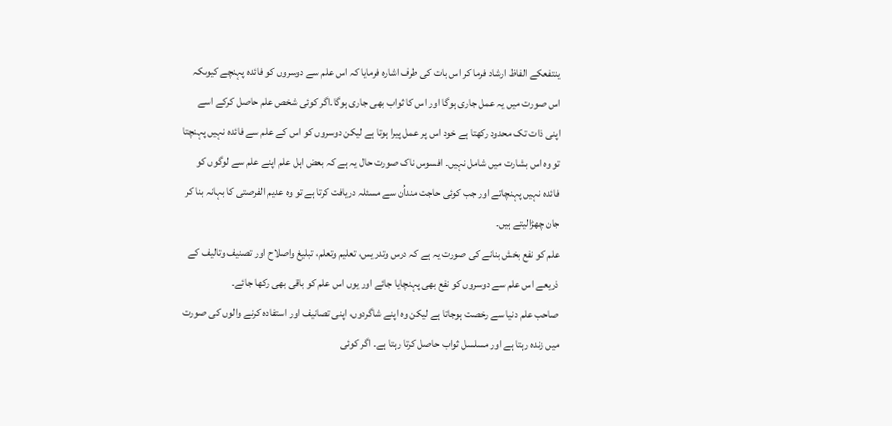ینتفعکے الفاظ ارشاد فرما کر اس بات کی طرف اشارہ فرمایا کہ اس علم سے دوسروں کو فائدہ پہنچے کیوںکہ اس صورت میں یہ عمل جاری ہوگا اور اس کا ثواب بھی جاری ہوگا۔اگر کوئی شخص علم حاصل کرکے اسے اپنی ذات تک محدود رکھتا ہے خود اس پر عمل پیرا ہوتا ہے لیکن دوسروں کو اس کے علم سے فائدہ نہیں پہنچتا تو وہ اس بشارت میں شامل نہیں۔ افسوس ناک صورت حال یہ ہے کہ بعض اہل علم اپنے علم سے لوگوں کو فائدہ نہیں پہنچاتے اور جب کوئی حاجت منداُن سے مسئلہ دریافت کرتا ہے تو وہ عدیم الفرصتی کا بہانہ بنا کر جان چھڑالیتے ہیں۔
علم کو نفع بخش بنانے کی صورت یہ ہے کہ درس وتدریس، تعلیم وتعلم، تبلیغ واصلاح اور تصنیف وتالیف کے ذریعے اس علم سے دوسروں کو نفع بھی پہنچایا جائے اور یوں اس علم کو باقی بھی رکھا جائے۔
صاحب علم دنیا سے رخصت ہوجاتا ہے لیکن وہ اپنے شاگردوں، اپنی تصانیف اور استفادہ کرنے والوں کی صورت میں زندہ رہتا ہے اور مسلسل ثواب حاصل کرتا رہتا ہے۔ اگر کوئی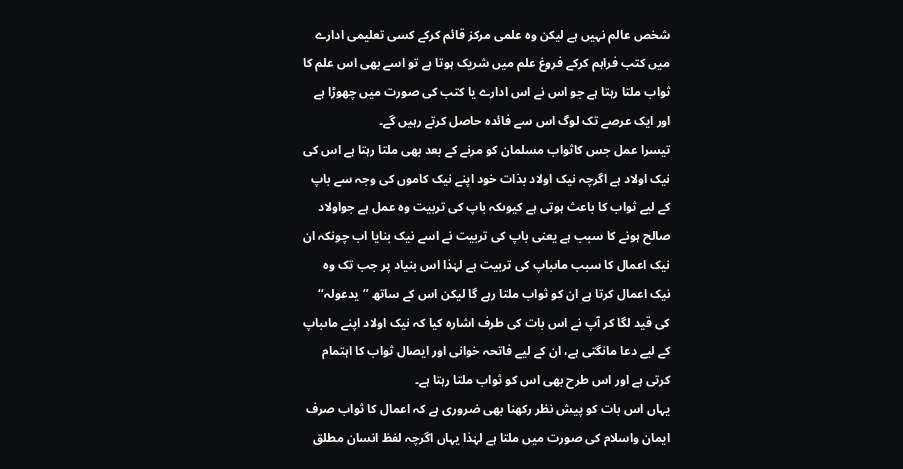شخص عالم نہیں ہے لیکن وہ علمی مرکز قائم کرکے کسی تعلیمی ادارے میں کتب فراہم کرکے فروغ علم میں شریک ہوتا ہے تو اسے بھی اس علم کا ثواب ملتا رہتا ہے جو اس نے اس ادارے یا کتب کی صورت میں چھوڑا ہے اور ایک عرصے تک لوگ اس سے فائدہ حاصل کرتے رہیں گے۔
تیسرا عمل جس کاثواب مسلمان کو مرنے کے بعد بھی ملتا رہتا ہے اس کی نیک اولاد ہے اگرچہ نیک اولاد بذات خود اپنے نیک کاموں کی وجہ سے باپ کے لیے ثواب کا باعث ہوتی ہے کیوںکہ باپ کی تربیت وہ عمل ہے جواولاد صالح ہونے کا سبب ہے یعنی باپ کی تربیت نے اسے نیک بنایا اب چونکہ ان نیک اعمال کا سبب ماںباپ کی تربیت ہے لہٰذا اس بنیاد پر جب تک وہ نیک اعمال کرتا ہے ان کو ثواب ملتا رہے گا لیکن اس کے ساتھ ’’یدعولہ‘‘ کی قید لگا کر آپ نے اس بات کی طرف اشارہ کیا کہ نیک اولاد اپنے ماںباپ کے لیے دعا مانگتی ہے، ان کے لیے فاتحہ خوانی اور ایصال ثواب کا اہتمام کرتی ہے اور اس طرح بھی اس کو ثواب ملتا رہتا ہے۔
یہاں اس بات کو پیش نظر رکھنا بھی ضروری ہے کہ اعمال کا ثواب صرف ایمان واسلام کی صورت میں ملتا ہے لہٰذا یہاں اگرچہ لفظ انسان مطلق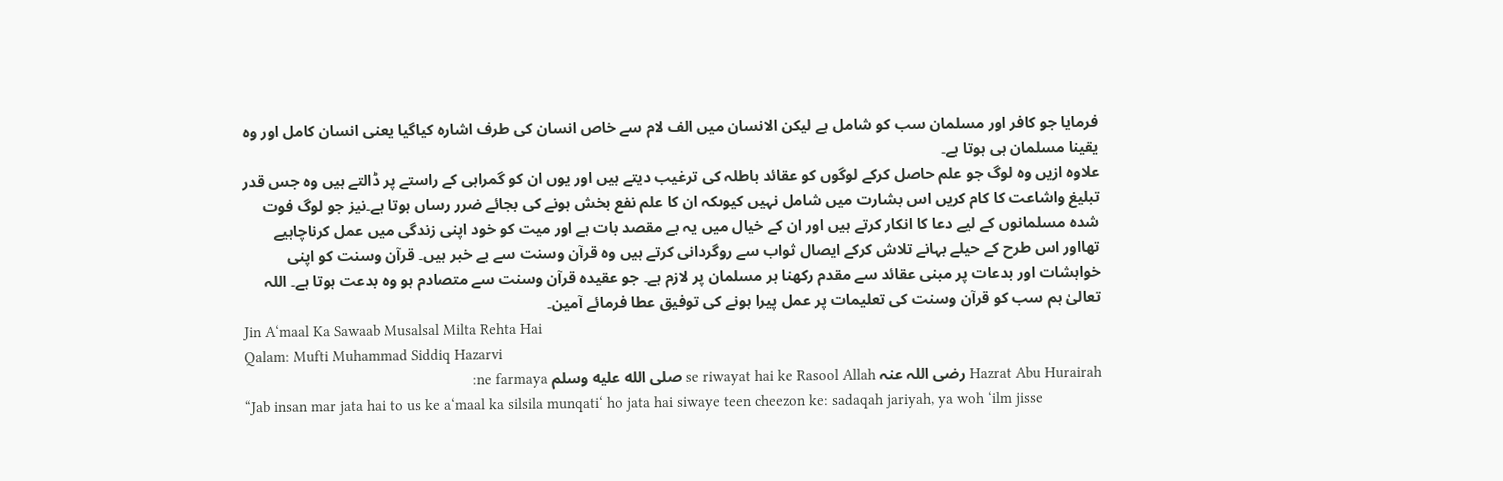فرمایا جو کافر اور مسلمان سب کو شامل ہے لیکن الانسان میں الف لام سے خاص انسان کی طرف اشارہ کیاگیا یعنی انسان کامل اور وہ یقینا مسلمان ہی ہوتا ہے۔
علاوہ ازیں وہ لوگ جو علم حاصل کرکے لوگوں کو عقائد باطلہ کی ترغیب دیتے ہیں اور یوں ان کو گمراہی کے راستے پر ڈالتے ہیں وہ جس قدر تبلیغ واشاعت کا کام کریں اس بشارت میں شامل نہیں کیوںکہ ان کا علم نفع بخش ہونے کی بجائے ضرر رساں ہوتا ہے۔نیز جو لوگ فوت شدہ مسلمانوں کے لیے دعا کا انکار کرتے ہیں اور ان کے خیال میں یہ بے مقصد بات ہے اور میت کو خود اپنی زندگی میں عمل کرناچاہیے تھااور اس طرح کے حیلے بہانے تلاش کرکے ایصال ثواب سے روگردانی کرتے ہیں وہ قرآن وسنت سے بے خبر ہیں۔ قرآن وسنت کو اپنی خواہشات اور بدعات پر مبنی عقائد سے مقدم رکھنا ہر مسلمان پر لازم ہے۔ جو عقیدہ قرآن وسنت سے متصادم ہو وہ بدعت ہوتا ہے۔ اللہ تعالیٰ ہم سب کو قرآن وسنت کی تعلیمات پر عمل پیرا ہونے کی توفیق عطا فرمائے آمین۔
Jin A‘maal Ka Sawaab Musalsal Milta Rehta Hai
Qalam: Mufti Muhammad Siddiq Hazarvi
Hazrat Abu Hurairah رضی اللہ عنہ se riwayat hai ke Rasool Allah صلى الله عليه وسلم ne farmaya:
“Jab insan mar jata hai to us ke a‘maal ka silsila munqati‘ ho jata hai siwaye teen cheezon ke: sadaqah jariyah, ya woh ‘ilm jisse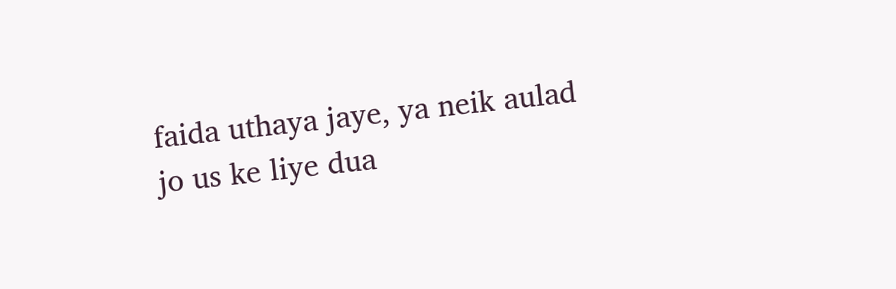faida uthaya jaye, ya neik aulad jo us ke liye dua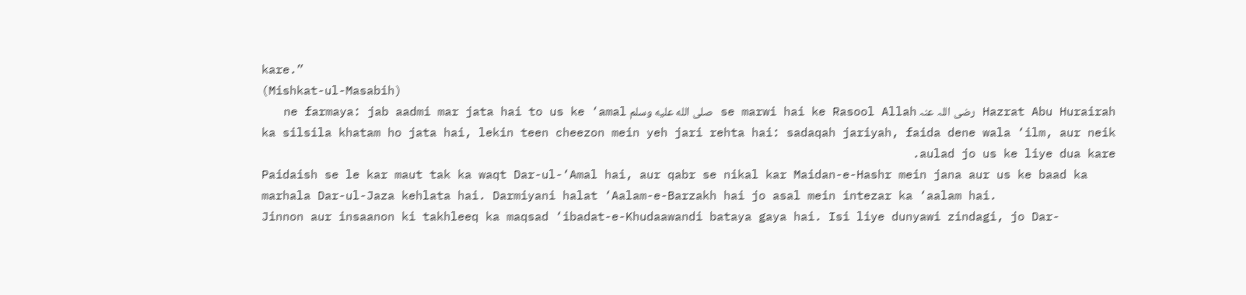kare.”
(Mishkat-ul-Masabih)
Hazrat Abu Hurairah رضی اللہ عنہ se marwi hai ke Rasool Allah صلى الله عليه وسلم ne farmaya: jab aadmi mar jata hai to us ke ‘amal ka silsila khatam ho jata hai, lekin teen cheezon mein yeh jari rehta hai: sadaqah jariyah, faida dene wala ‘ilm, aur neik aulad jo us ke liye dua kare.
Paidaish se le kar maut tak ka waqt Dar-ul-‘Amal hai, aur qabr se nikal kar Maidan-e-Hashr mein jana aur us ke baad ka marhala Dar-ul-Jaza kehlata hai. Darmiyani halat ‘Aalam-e-Barzakh hai jo asal mein intezar ka ‘aalam hai.
Jinnon aur insaanon ki takhleeq ka maqsad ‘ibadat-e-Khudaawandi bataya gaya hai. Isi liye dunyawi zindagi, jo Dar-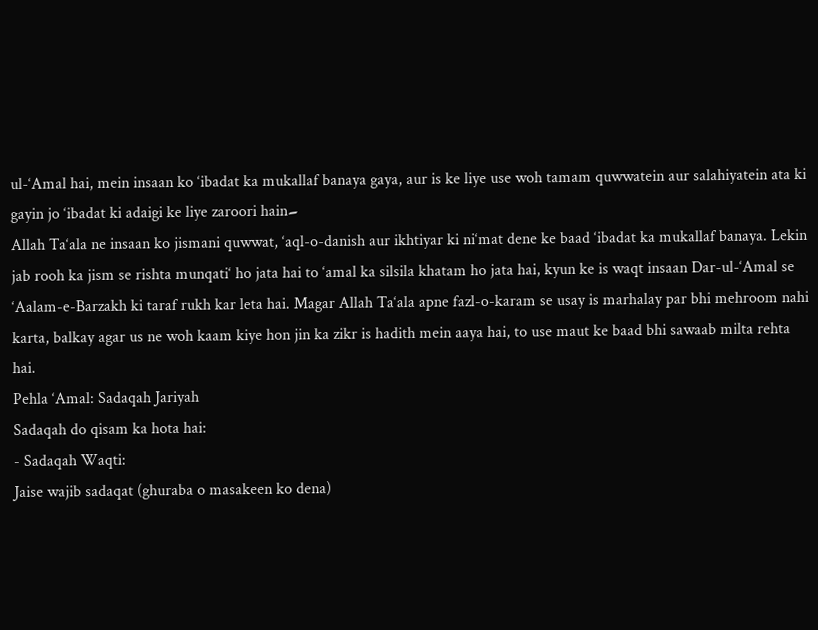ul-‘Amal hai, mein insaan ko ‘ibadat ka mukallaf banaya gaya, aur is ke liye use woh tamam quwwatein aur salahiyatein ata ki gayin jo ‘ibadat ki adaigi ke liye zaroori hain۔
Allah Ta‘ala ne insaan ko jismani quwwat, ‘aql-o-danish aur ikhtiyar ki ni‘mat dene ke baad ‘ibadat ka mukallaf banaya. Lekin jab rooh ka jism se rishta munqati‘ ho jata hai to ‘amal ka silsila khatam ho jata hai, kyun ke is waqt insaan Dar-ul-‘Amal se ‘Aalam-e-Barzakh ki taraf rukh kar leta hai. Magar Allah Ta‘ala apne fazl-o-karam se usay is marhalay par bhi mehroom nahi karta, balkay agar us ne woh kaam kiye hon jin ka zikr is hadith mein aaya hai, to use maut ke baad bhi sawaab milta rehta hai.
Pehla ‘Amal: Sadaqah Jariyah
Sadaqah do qisam ka hota hai:
- Sadaqah Waqti:
Jaise wajib sadaqat (ghuraba o masakeen ko dena)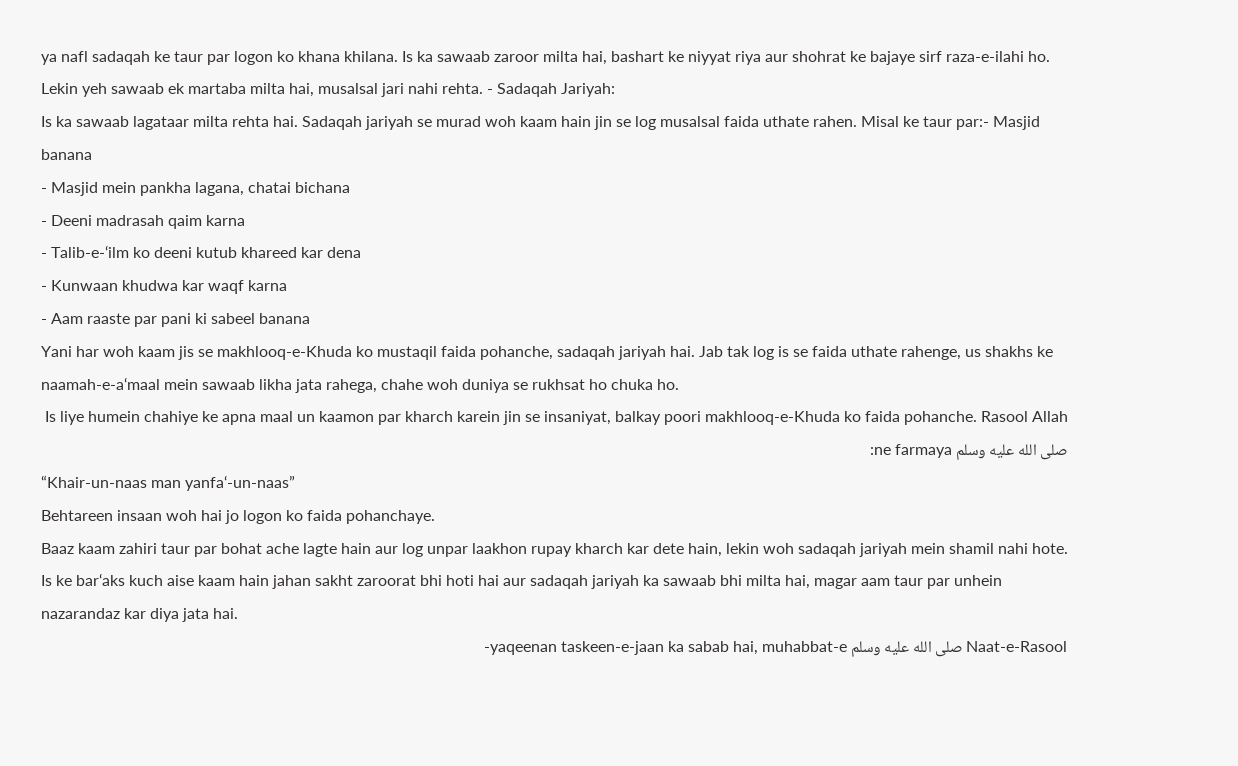ya nafl sadaqah ke taur par logon ko khana khilana. Is ka sawaab zaroor milta hai, bashart ke niyyat riya aur shohrat ke bajaye sirf raza-e-ilahi ho. Lekin yeh sawaab ek martaba milta hai, musalsal jari nahi rehta. - Sadaqah Jariyah:
Is ka sawaab lagataar milta rehta hai. Sadaqah jariyah se murad woh kaam hain jin se log musalsal faida uthate rahen. Misal ke taur par:- Masjid banana
- Masjid mein pankha lagana, chatai bichana
- Deeni madrasah qaim karna
- Talib-e-‘ilm ko deeni kutub khareed kar dena
- Kunwaan khudwa kar waqf karna
- Aam raaste par pani ki sabeel banana
Yani har woh kaam jis se makhlooq-e-Khuda ko mustaqil faida pohanche, sadaqah jariyah hai. Jab tak log is se faida uthate rahenge, us shakhs ke naamah-e-a‘maal mein sawaab likha jata rahega, chahe woh duniya se rukhsat ho chuka ho.
Is liye humein chahiye ke apna maal un kaamon par kharch karein jin se insaniyat, balkay poori makhlooq-e-Khuda ko faida pohanche. Rasool Allah صلى الله عليه وسلم ne farmaya:
“Khair-un-naas man yanfa‘-un-naas”
Behtareen insaan woh hai jo logon ko faida pohanchaye.
Baaz kaam zahiri taur par bohat ache lagte hain aur log unpar laakhon rupay kharch kar dete hain, lekin woh sadaqah jariyah mein shamil nahi hote. Is ke bar‘aks kuch aise kaam hain jahan sakht zaroorat bhi hoti hai aur sadaqah jariyah ka sawaab bhi milta hai, magar aam taur par unhein nazarandaz kar diya jata hai.
Naat-e-Rasool صلى الله عليه وسلم yaqeenan taskeen-e-jaan ka sabab hai, muhabbat-e-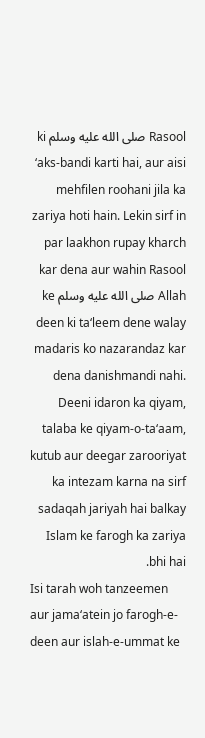Rasool صلى الله عليه وسلم ki ‘aks-bandi karti hai, aur aisi mehfilen roohani jila ka zariya hoti hain. Lekin sirf in par laakhon rupay kharch kar dena aur wahin Rasool Allah صلى الله عليه وسلم ke deen ki ta‘leem dene walay madaris ko nazarandaz kar dena danishmandi nahi. Deeni idaron ka qiyam, talaba ke qiyam-o-ta‘aam, kutub aur deegar zarooriyat ka intezam karna na sirf sadaqah jariyah hai balkay Islam ke farogh ka zariya bhi hai.
Isi tarah woh tanzeemen aur jama‘atein jo farogh-e-deen aur islah-e-ummat ke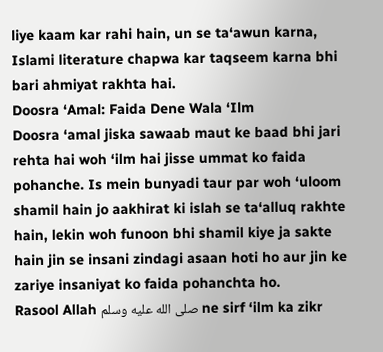liye kaam kar rahi hain, un se ta‘awun karna, Islami literature chapwa kar taqseem karna bhi bari ahmiyat rakhta hai.
Doosra ‘Amal: Faida Dene Wala ‘Ilm
Doosra ‘amal jiska sawaab maut ke baad bhi jari rehta hai woh ‘ilm hai jisse ummat ko faida pohanche. Is mein bunyadi taur par woh ‘uloom shamil hain jo aakhirat ki islah se ta‘alluq rakhte hain, lekin woh funoon bhi shamil kiye ja sakte hain jin se insani zindagi asaan hoti ho aur jin ke zariye insaniyat ko faida pohanchta ho.
Rasool Allah صلى الله عليه وسلم ne sirf ‘ilm ka zikr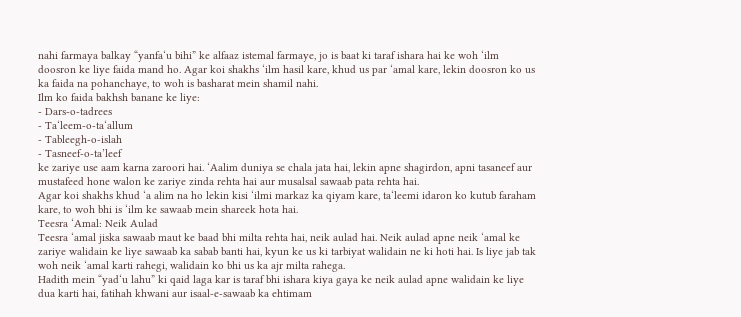nahi farmaya balkay “yanfa‘u bihi” ke alfaaz istemal farmaye, jo is baat ki taraf ishara hai ke woh ‘ilm doosron ke liye faida mand ho. Agar koi shakhs ‘ilm hasil kare, khud us par ‘amal kare, lekin doosron ko us ka faida na pohanchaye, to woh is basharat mein shamil nahi.
Ilm ko faida bakhsh banane ke liye:
- Dars-o-tadrees
- Ta‘leem-o-ta‘allum
- Tableegh-o-islah
- Tasneef-o-ta’leef
ke zariye use aam karna zaroori hai. ‘Aalim duniya se chala jata hai, lekin apne shagirdon, apni tasaneef aur mustafeed hone walon ke zariye zinda rehta hai aur musalsal sawaab pata rehta hai.
Agar koi shakhs khud ‘a alim na ho lekin kisi ‘ilmi markaz ka qiyam kare, ta‘leemi idaron ko kutub faraham kare, to woh bhi is ‘ilm ke sawaab mein shareek hota hai.
Teesra ‘Amal: Neik Aulad
Teesra ‘amal jiska sawaab maut ke baad bhi milta rehta hai, neik aulad hai. Neik aulad apne neik ‘amal ke zariye walidain ke liye sawaab ka sabab banti hai, kyun ke us ki tarbiyat walidain ne ki hoti hai. Is liye jab tak woh neik ‘amal karti rahegi, walidain ko bhi us ka ajr milta rahega.
Hadith mein “yad‘u lahu” ki qaid laga kar is taraf bhi ishara kiya gaya ke neik aulad apne walidain ke liye dua karti hai, fatihah khwani aur isaal-e-sawaab ka ehtimam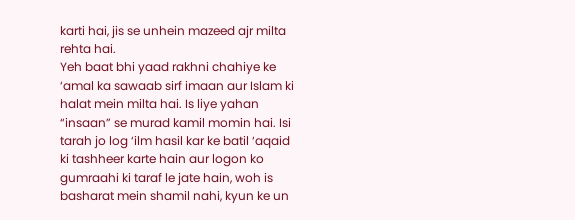karti hai, jis se unhein mazeed ajr milta rehta hai.
Yeh baat bhi yaad rakhni chahiye ke ‘amal ka sawaab sirf imaan aur Islam ki halat mein milta hai. Is liye yahan “insaan” se murad kamil momin hai. Isi tarah jo log ‘ilm hasil kar ke batil ‘aqaid ki tashheer karte hain aur logon ko gumraahi ki taraf le jate hain, woh is basharat mein shamil nahi, kyun ke un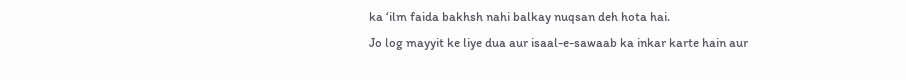ka ‘ilm faida bakhsh nahi balkay nuqsan deh hota hai.
Jo log mayyit ke liye dua aur isaal-e-sawaab ka inkar karte hain aur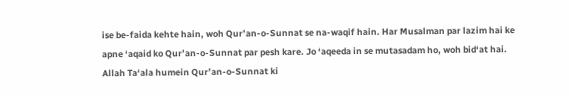ise be-faida kehte hain, woh Qur’an-o-Sunnat se na-waqif hain. Har Musalman par lazim hai ke apne ‘aqaid ko Qur’an-o-Sunnat par pesh kare. Jo ‘aqeeda in se mutasadam ho, woh bid‘at hai.
Allah Ta‘ala humein Qur’an-o-Sunnat ki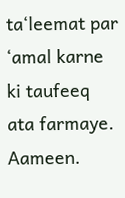ta‘leemat par ‘amal karne ki taufeeq ata farmaye. Aameen.